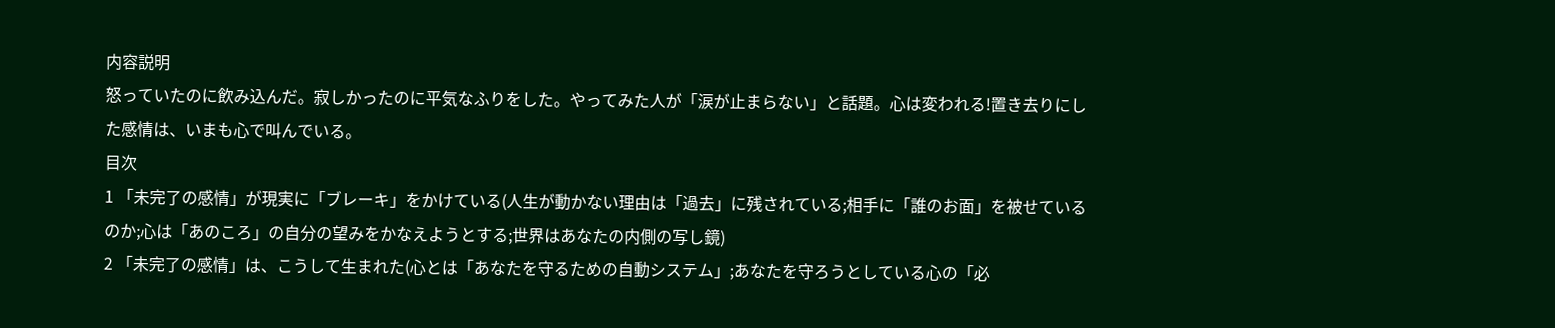内容説明
怒っていたのに飲み込んだ。寂しかったのに平気なふりをした。やってみた人が「涙が止まらない」と話題。心は変われる!置き去りにした感情は、いまも心で叫んでいる。
目次
1 「未完了の感情」が現実に「ブレーキ」をかけている(人生が動かない理由は「過去」に残されている;相手に「誰のお面」を被せているのか;心は「あのころ」の自分の望みをかなえようとする;世界はあなたの内側の写し鏡)
2 「未完了の感情」は、こうして生まれた(心とは「あなたを守るための自動システム」;あなたを守ろうとしている心の「必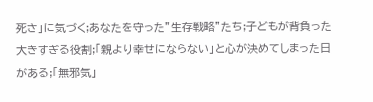死さ」に気づく;あなたを守った”生存戦略”たち;子どもが背負った大きすぎる役割;「親より幸せにならない」と心が決めてしまった日がある;「無邪気」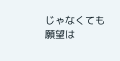じゃなくても願望は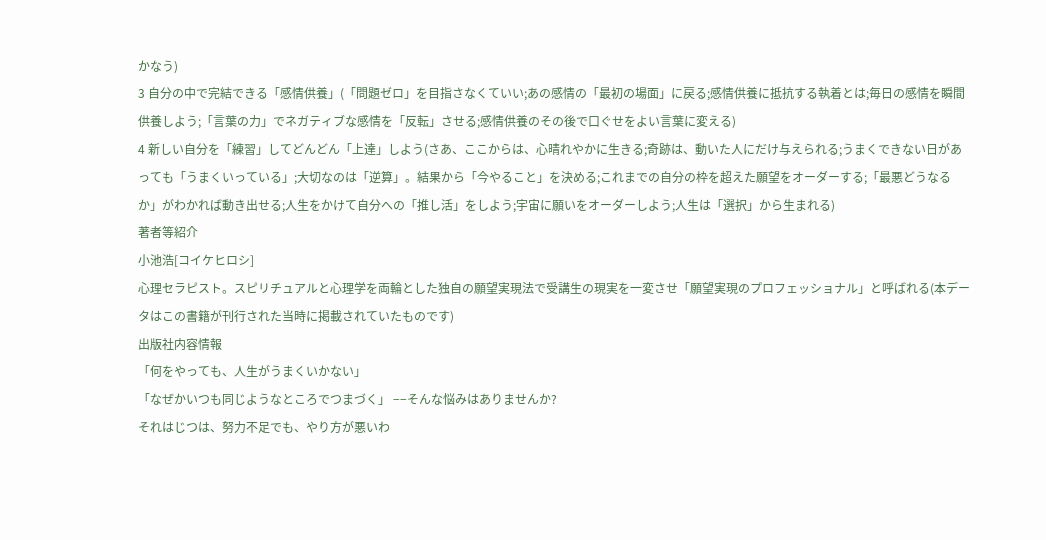かなう)
3 自分の中で完結できる「感情供養」(「問題ゼロ」を目指さなくていい;あの感情の「最初の場面」に戻る;感情供養に抵抗する執着とは;毎日の感情を瞬間供養しよう;「言葉の力」でネガティブな感情を「反転」させる;感情供養のその後で口ぐせをよい言葉に変える)
4 新しい自分を「練習」してどんどん「上達」しよう(さあ、ここからは、心晴れやかに生きる;奇跡は、動いた人にだけ与えられる;うまくできない日があっても「うまくいっている」;大切なのは「逆算」。結果から「今やること」を決める;これまでの自分の枠を超えた願望をオーダーする;「最悪どうなるか」がわかれば動き出せる;人生をかけて自分への「推し活」をしよう;宇宙に願いをオーダーしよう;人生は「選択」から生まれる)
著者等紹介
小池浩[コイケヒロシ]
心理セラピスト。スピリチュアルと心理学を両輪とした独自の願望実現法で受講生の現実を一変させ「願望実現のプロフェッショナル」と呼ばれる(本データはこの書籍が刊行された当時に掲載されていたものです)
出版社内容情報
「何をやっても、人生がうまくいかない」
「なぜかいつも同じようなところでつまづく」 −−そんな悩みはありませんか?
それはじつは、努力不足でも、やり方が悪いわ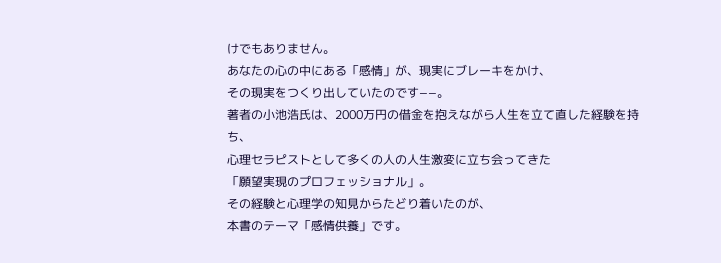けでもありません。
あなたの心の中にある「感情」が、現実にブレーキをかけ、
その現実をつくり出していたのです−−。
著者の小池浩氏は、2000万円の借金を抱えながら人生を立て直した経験を持ち、
心理セラピストとして多くの人の人生激変に立ち会ってきた
「願望実現のプロフェッショナル」。
その経験と心理学の知見からたどり着いたのが、
本書のテーマ「感情供養」です。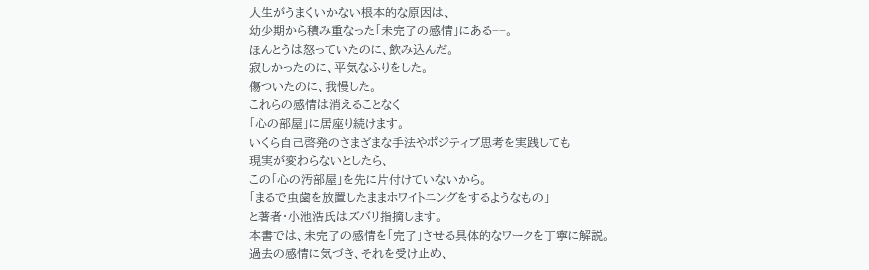人生がうまくいかない根本的な原因は、
幼少期から積み重なった「未完了の感情」にある−−。
ほんとうは怒っていたのに、飲み込んだ。
寂しかったのに、平気なふりをした。
傷ついたのに、我慢した。
これらの感情は消えることなく
「心の部屋」に居座り続けます。
いくら自己啓発のさまざまな手法やポジティブ思考を実践しても
現実が変わらないとしたら、
この「心の汚部屋」を先に片付けていないから。
「まるで虫歯を放置したままホワイトニングをするようなもの」
と著者・小池浩氏はズバリ指摘します。
本書では、未完了の感情を「完了」させる具体的なワークを丁寧に解説。
過去の感情に気づき、それを受け止め、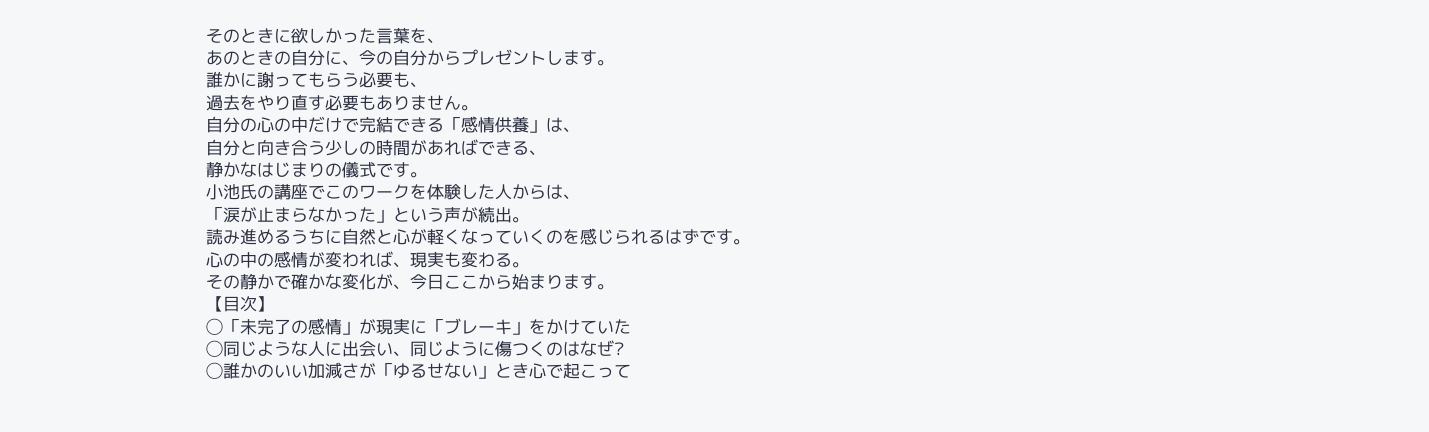そのときに欲しかった言葉を、
あのときの自分に、今の自分からプレゼントします。
誰かに謝ってもらう必要も、
過去をやり直す必要もありません。
自分の心の中だけで完結できる「感情供養」は、
自分と向き合う少しの時間があればできる、
静かなはじまりの儀式です。
小池氏の講座でこのワークを体験した人からは、
「涙が止まらなかった」という声が続出。
読み進めるうちに自然と心が軽くなっていくのを感じられるはずです。
心の中の感情が変われば、現実も変わる。
その静かで確かな変化が、今日ここから始まります。
【目次】
◯「未完了の感情」が現実に「ブレーキ」をかけていた
◯同じような人に出会い、同じように傷つくのはなぜ?
◯誰かのいい加減さが「ゆるせない」とき心で起こって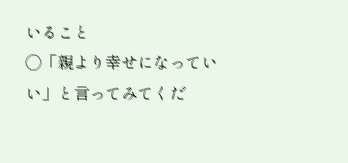いること
◯「親より幸せになっていい」と言ってみてくだ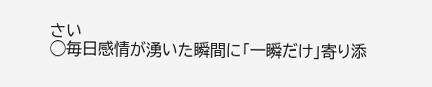さい
◯毎日感情が湧いた瞬間に「一瞬だけ」寄り添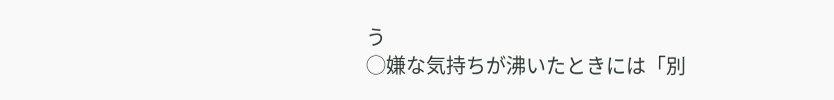う
◯嫌な気持ちが沸いたときには「別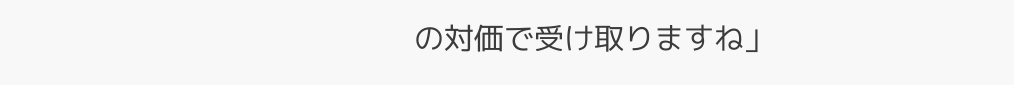の対価で受け取りますね」